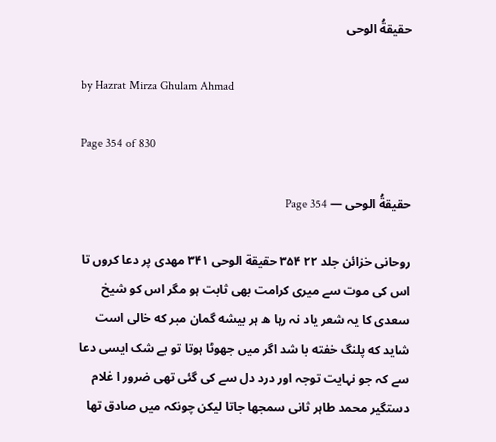حقیقةُ الوحی

by Hazrat Mirza Ghulam Ahmad

Page 354 of 830

حقیقةُ الوحی — Page 354

روحانی خزائن جلد ۲۲ ۳۵۴ حقيقة الوحى ۳۴۱ مهدی پر دعا کروں تا اس کی موت سے میری کرامت بھی ثابت ہو مگر اس کو شیخ سعدی کا یہ شعر یاد نہ رہا ه ہر بیشه گمان مبر که خالی است شاید که پلنگ خفته با شد اگر میں جھوٹا ہوتا تو بے شک ایسی دعا سے کہ جو نہایت توجہ اور درد دل سے کی گئی تھی ضرور ا غلام دستگیر محمد طاہر ثانی سمجھا جاتا لیکن چونکہ میں صادق تھا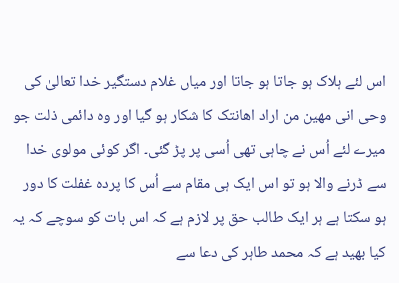اس لئے ہلاک ہو جاتا ہو جاتا اور میاں غلام دستگیر خدا تعالیٰ کی وحی انی مهین من اراد اهانتک کا شکار ہو گیا اور وہ دائمی ذلت جو میرے لئے اُس نے چاہی تھی اُسی پر پڑ گئی۔ اگر کوئی مولوی خدا سے ڈرنے والا ہو تو اس ایک ہی مقام سے اُس کا پردہ غفلت کا دور ہو سکتا ہے ہر ایک طالب حق پر لازم ہے کہ اس بات کو سوچے کہ یہ کیا بھید ہے کہ محمد طاہر کی دعا سے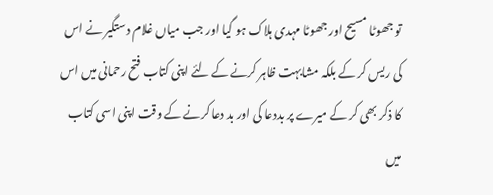تو جھوٹا مسیح اور جھوٹا مہدی ہلاک ہو گیا اور جب میاں غلام دستگیر نے اس کی ریس کر کے بلکہ مشابہت ظاہر کرنے کے لئے اپنی کتاب فتح رحمانی میں اس کا ذکر بھی کر کے میرے پر بددعا کی اور بد دعا کرنے کے وقت اپنی اسی کتاب میں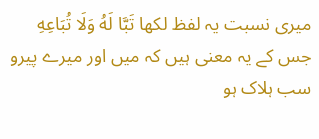میری نسبت یہ لفظ لکھا تَبَّا لَهُ وَلَا تُبَاعِهِ جس کے یہ معنی ہیں کہ میں اور میرے پیرو سب ہلاک ہو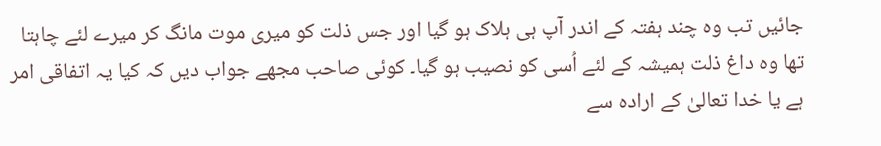جائیں تب وہ چند ہفتہ کے اندر آپ ہی ہلاک ہو گیا اور جس ذلت کو میری موت مانگ کر میرے لئے چاہتا تھا وہ داغ ذلت ہمیشہ کے لئے اُسی کو نصیب ہو گیا۔ کوئی صاحب مجھے جواب دیں کہ کیا یہ اتفاقی امر ہے یا خدا تعالیٰ کے ارادہ سے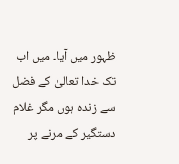ظہور میں آیا۔ میں اب تک خدا تعالیٰ کے فضل سے زندہ ہوں مگر غلام دستگیر کے مرنے پر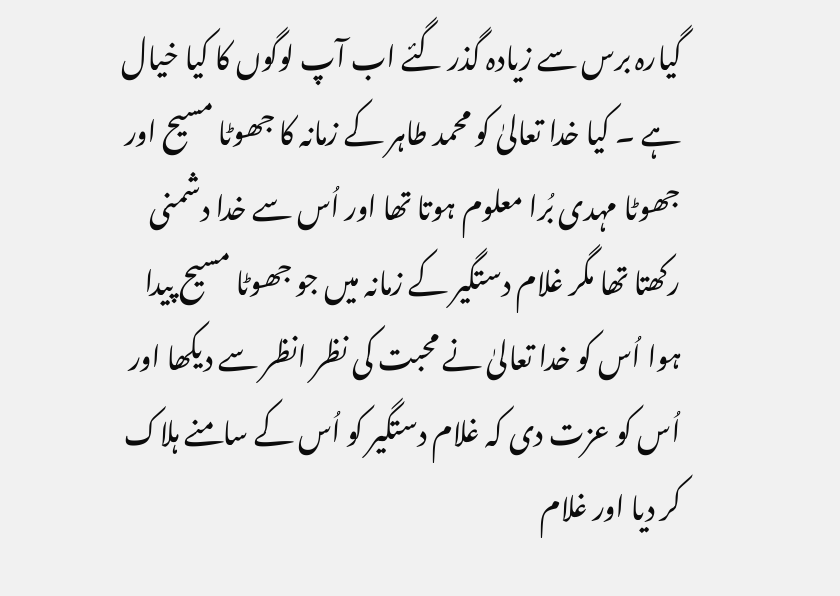گیارہ برس سے زیادہ گذر گئے اب آپ لوگوں کا کیا خیال ہے ۔ کیا خدا تعالیٰ کو محمد طاہر کے زمانہ کا جھوٹا مسیح اور جھوٹا مہدی بُرا معلوم ہوتا تھا اور اُس سے خدا دشمنی رکھتا تھا مگر غلام دستگیر کے زمانہ میں جو جھوٹا مسیح پیدا ہوا اُس کو خدا تعالیٰ نے محبت کی نظر انظر سے دیکھا اور اُس کو عزت دی کہ غلام دستگیر کو اُس کے سامنے ہلاک کر دیا اور غلام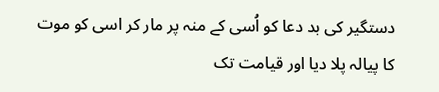دستگیر کی بد دعا کو اُسی کے منہ پر مار کر اسی کو موت کا پیالہ پلا دیا اور قیامت تک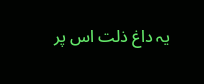یہ داغ ذلت اس پر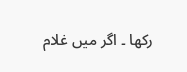رکھا ۔ اگر میں غلام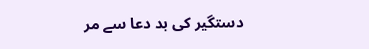دستگیر کی بد دعا سے مر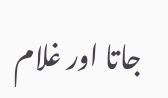جاتا اور غلام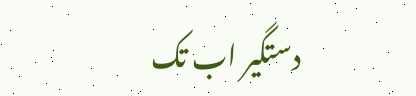دستگیر اب تک